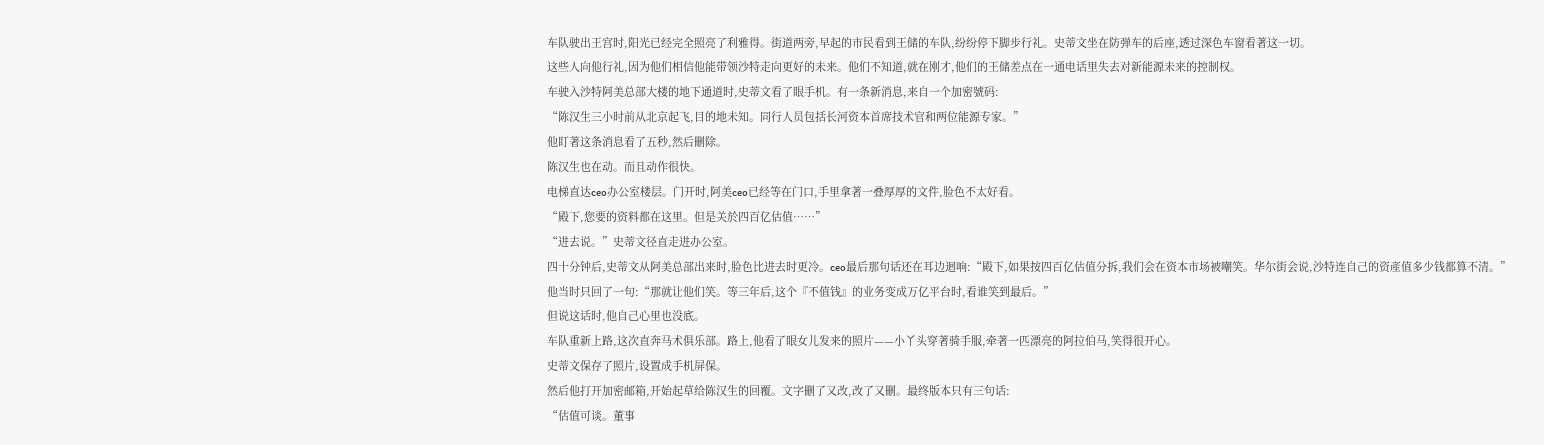车队驶出王宫时,阳光已经完全照亮了利雅得。街道两旁,早起的市民看到王储的车队,纷纷停下脚步行礼。史蒂文坐在防弹车的后座,透过深色车窗看著这一切。
这些人向他行礼,因为他们相信他能带领沙特走向更好的未来。他们不知道,就在刚才,他们的王储差点在一通电话里失去对新能源未来的控制权。
车驶入沙特阿美总部大楼的地下通道时,史蒂文看了眼手机。有一条新消息,来自一个加密號码:
“陈汉生三小时前从北京起飞,目的地未知。同行人员包括长河资本首席技术官和两位能源专家。”
他盯著这条消息看了五秒,然后刪除。
陈汉生也在动。而且动作很快。
电梯直达ceo办公室楼层。门开时,阿美ceo已经等在门口,手里拿著一叠厚厚的文件,脸色不太好看。
“殿下,您要的资料都在这里。但是关於四百亿估值……”
“进去说。”史蒂文径直走进办公室。
四十分钟后,史蒂文从阿美总部出来时,脸色比进去时更冷。ceo最后那句话还在耳边迴响:“殿下,如果按四百亿估值分拆,我们会在资本市场被嘲笑。华尔街会说,沙特连自己的资產值多少钱都算不清。”
他当时只回了一句:“那就让他们笑。等三年后,这个『不值钱』的业务变成万亿平台时,看谁笑到最后。”
但说这话时,他自己心里也没底。
车队重新上路,这次直奔马术俱乐部。路上,他看了眼女儿发来的照片——小丫头穿著骑手服,牵著一匹漂亮的阿拉伯马,笑得很开心。
史蒂文保存了照片,设置成手机屏保。
然后他打开加密邮箱,开始起草给陈汉生的回覆。文字刪了又改,改了又刪。最终版本只有三句话:
“估值可谈。董事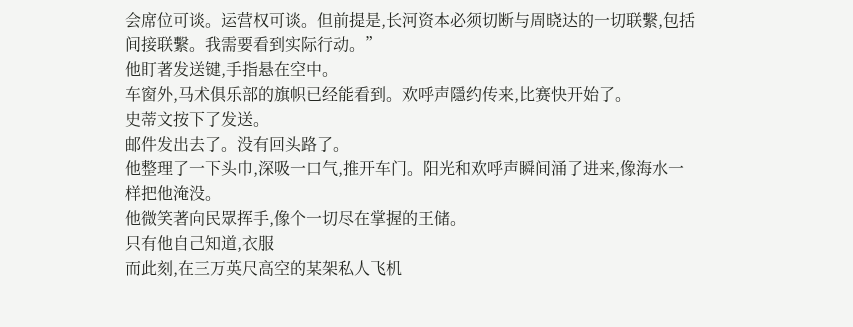会席位可谈。运营权可谈。但前提是,长河资本必须切断与周晓达的一切联繫,包括间接联繫。我需要看到实际行动。”
他盯著发送键,手指悬在空中。
车窗外,马术俱乐部的旗帜已经能看到。欢呼声隱约传来,比赛快开始了。
史蒂文按下了发送。
邮件发出去了。没有回头路了。
他整理了一下头巾,深吸一口气,推开车门。阳光和欢呼声瞬间涌了进来,像海水一样把他淹没。
他微笑著向民眾挥手,像个一切尽在掌握的王储。
只有他自己知道,衣服
而此刻,在三万英尺高空的某架私人飞机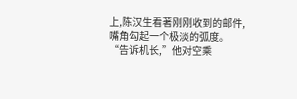上,陈汉生看著刚刚收到的邮件,嘴角勾起一个极淡的弧度。
“告诉机长,”他对空乘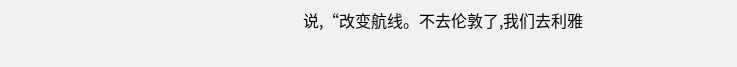说,“改变航线。不去伦敦了,我们去利雅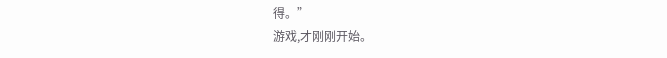得。”
游戏,才刚刚开始。